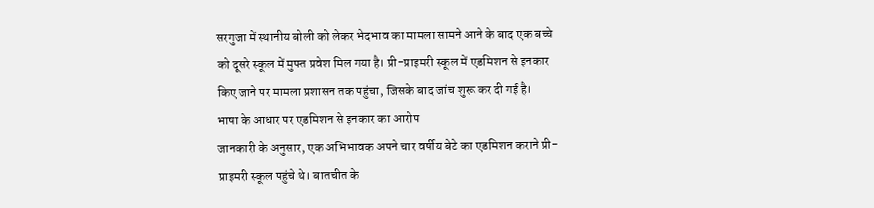सरगुजा में स्थानीय बोली को लेकर भेदभाव का मामला सामने आने के बाद एक बच्चे को दूसरे स्कूल में मुफ्त प्रवेश मिल गया है। प्री-प्राइमरी स्कूल में एडमिशन से इनकार किए जाने पर मामला प्रशासन तक पहुंचा, जिसके बाद जांच शुरू कर दी गई है।
भाषा के आधार पर एडमिशन से इनकार का आरोप
जानकारी के अनुसार, एक अभिभावक अपने चार वर्षीय बेटे का एडमिशन कराने प्री-प्राइमरी स्कूल पहुंचे थे। बातचीत के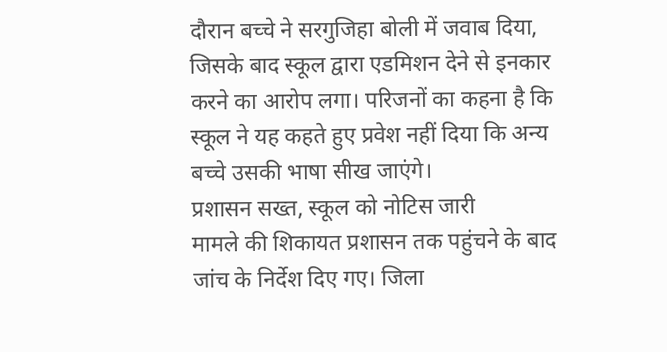दौरान बच्चे ने सरगुजिहा बोली में जवाब दिया, जिसके बाद स्कूल द्वारा एडमिशन देने से इनकार करने का आरोप लगा। परिजनों का कहना है कि स्कूल ने यह कहते हुए प्रवेश नहीं दिया कि अन्य बच्चे उसकी भाषा सीख जाएंगे।
प्रशासन सख्त, स्कूल को नोटिस जारी
मामले की शिकायत प्रशासन तक पहुंचने के बाद जांच के निर्देश दिए गए। जिला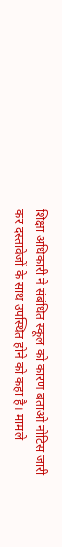शिक्षा अधिकारी ने संबंधित स्कूल को कारण बताओ नोटिस जारी कर दस्तावेजों के साथ उपस्थित होने को कहा है। मामले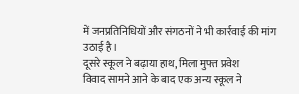में जनप्रतिनिधियों और संगठनों ने भी कार्रवाई की मांग उठाई है।
दूसरे स्कूल ने बढ़ाया हाथ, मिला मुफ्त प्रवेश
विवाद सामने आने के बाद एक अन्य स्कूल ने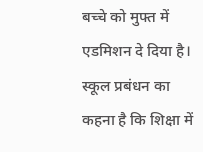बच्चे को मुफ्त में एडमिशन दे दिया है। स्कूल प्रबंधन का कहना है कि शिक्षा में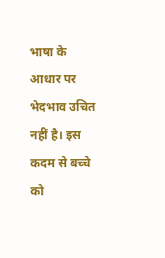भाषा के आधार पर भेदभाव उचित नहीं है। इस कदम से बच्चे को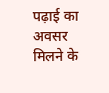पढ़ाई का अवसर मिलने के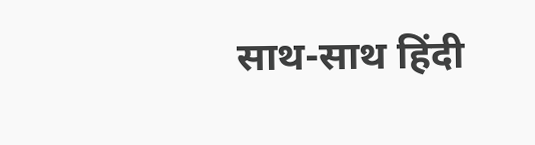साथ-साथ हिंदी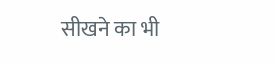सीखने का भी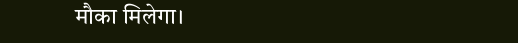मौका मिलेगा।